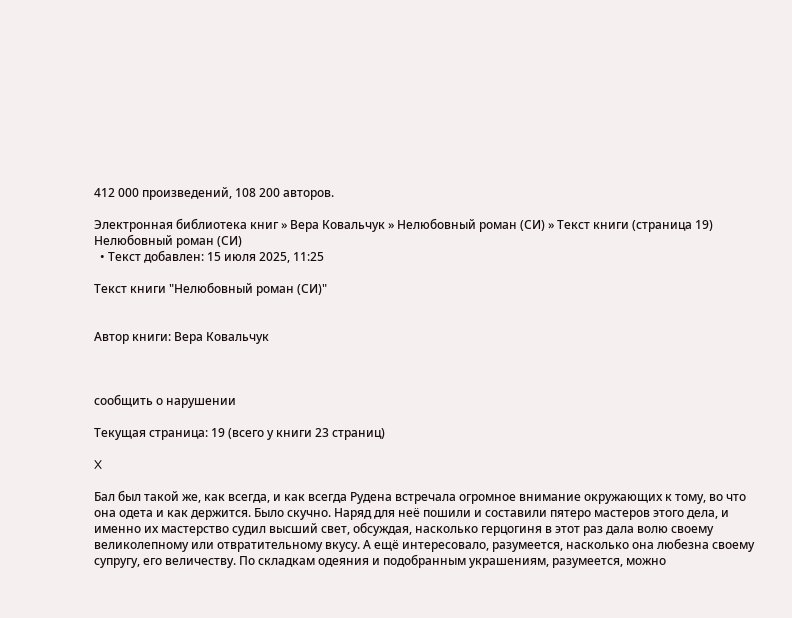412 000 произведений, 108 200 авторов.

Электронная библиотека книг » Вера Ковальчук » Нелюбовный роман (СИ) » Текст книги (страница 19)
Нелюбовный роман (СИ)
  • Текст добавлен: 15 июля 2025, 11:25

Текст книги "Нелюбовный роман (СИ)"


Автор книги: Вера Ковальчук



сообщить о нарушении

Текущая страница: 19 (всего у книги 23 страниц)

X

Бал был такой же, как всегда, и как всегда Рудена встречала огромное внимание окружающих к тому, во что она одета и как держится. Было скучно. Наряд для неё пошили и составили пятеро мастеров этого дела, и именно их мастерство судил высший свет, обсуждая, насколько герцогиня в этот раз дала волю своему великолепному или отвратительному вкусу. А ещё интересовало, разумеется, насколько она любезна своему супругу, его величеству. По складкам одеяния и подобранным украшениям, разумеется, можно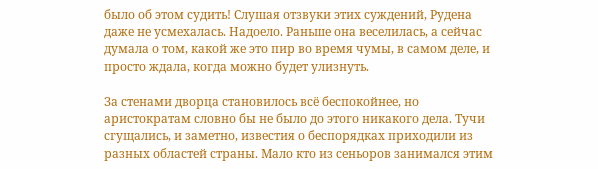было об этом судить! Слушая отзвуки этих суждений, Рудена даже не усмехалась. Надоело. Раньше она веселилась, а сейчас думала о том, какой же это пир во время чумы, в самом деле, и просто ждала, когда можно будет улизнуть.

За стенами дворца становилось всё беспокойнее, но аристократам словно бы не было до этого никакого дела. Тучи сгущались, и заметно, известия о беспорядках приходили из разных областей страны. Мало кто из сеньоров занимался этим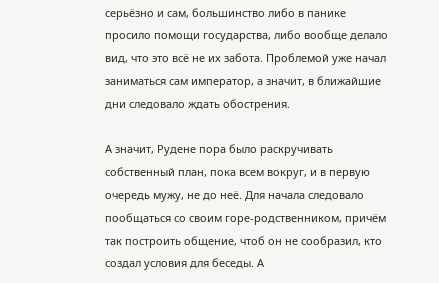серьёзно и сам, большинство либо в панике просило помощи государства, либо вообще делало вид, что это всё не их забота. Проблемой уже начал заниматься сам император, а значит, в ближайшие дни следовало ждать обострения.

А значит, Рудене пора было раскручивать собственный план, пока всем вокруг, и в первую очередь мужу, не до неё. Для начала следовало пообщаться со своим горе-родственником, причём так построить общение, чтоб он не сообразил, кто создал условия для беседы. А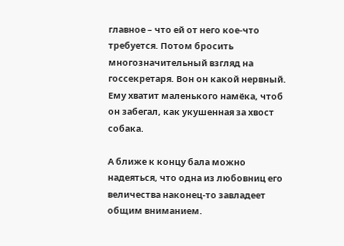главное – что ей от него кое-что требуется. Потом бросить многозначительный взгляд на госсекретаря. Вон он какой нервный. Ему хватит маленького намёка, чтоб он забегал, как укушенная за хвост собака.

А ближе к концу бала можно надеяться, что одна из любовниц его величества наконец-то завладеет общим вниманием.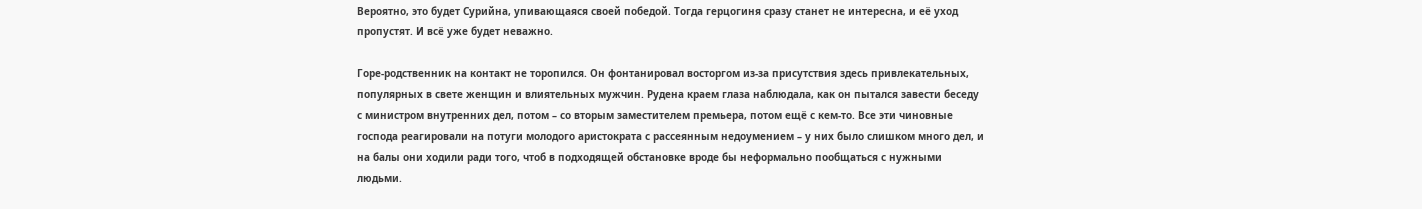Вероятно, это будет Сурийна, упивающаяся своей победой. Тогда герцогиня сразу станет не интересна, и её уход пропустят. И всё уже будет неважно.

Горе-родственник на контакт не торопился. Он фонтанировал восторгом из-за присутствия здесь привлекательных, популярных в свете женщин и влиятельных мужчин. Рудена краем глаза наблюдала, как он пытался завести беседу с министром внутренних дел, потом – со вторым заместителем премьера, потом ещё с кем-то. Все эти чиновные господа реагировали на потуги молодого аристократа с рассеянным недоумением – у них было слишком много дел, и на балы они ходили ради того, чтоб в подходящей обстановке вроде бы неформально пообщаться с нужными людьми.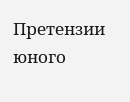Претензии юного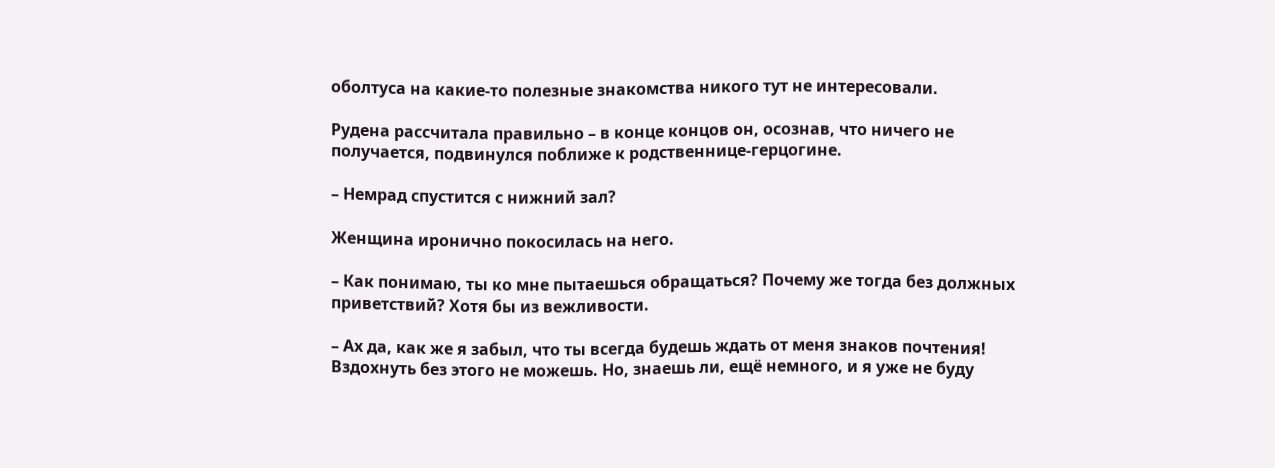оболтуса на какие-то полезные знакомства никого тут не интересовали.

Рудена рассчитала правильно – в конце концов он, осознав, что ничего не получается, подвинулся поближе к родственнице-герцогине.

– Немрад спустится с нижний зал?

Женщина иронично покосилась на него.

– Как понимаю, ты ко мне пытаешься обращаться? Почему же тогда без должных приветствий? Хотя бы из вежливости.

– Ах да, как же я забыл, что ты всегда будешь ждать от меня знаков почтения! Вздохнуть без этого не можешь. Но, знаешь ли, ещё немного, и я уже не буду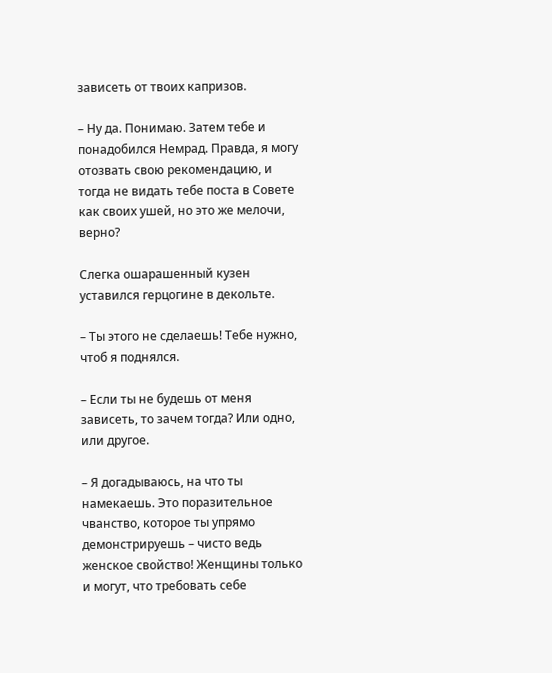зависеть от твоих капризов.

– Ну да. Понимаю. Затем тебе и понадобился Немрад. Правда, я могу отозвать свою рекомендацию, и тогда не видать тебе поста в Совете как своих ушей, но это же мелочи, верно?

Слегка ошарашенный кузен уставился герцогине в декольте.

– Ты этого не сделаешь! Тебе нужно, чтоб я поднялся.

– Если ты не будешь от меня зависеть, то зачем тогда? Или одно, или другое.

– Я догадываюсь, на что ты намекаешь. Это поразительное чванство, которое ты упрямо демонстрируешь – чисто ведь женское свойство! Женщины только и могут, что требовать себе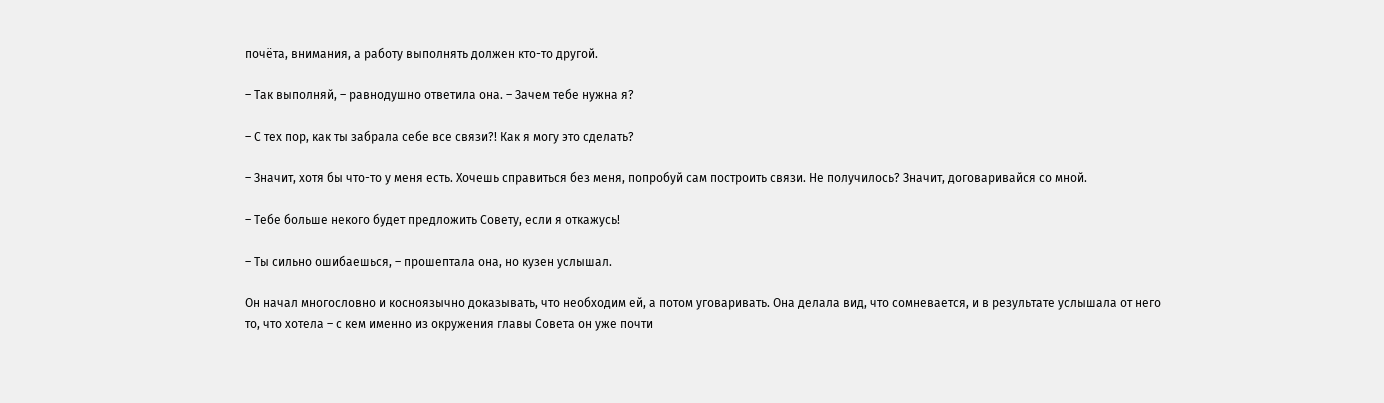почёта, внимания, а работу выполнять должен кто-то другой.

– Так выполняй, – равнодушно ответила она. – Зачем тебе нужна я?

– С тех пор, как ты забрала себе все связи?! Как я могу это сделать?

– Значит, хотя бы что-то у меня есть. Хочешь справиться без меня, попробуй сам построить связи. Не получилось? Значит, договаривайся со мной.

– Тебе больше некого будет предложить Совету, если я откажусь!

– Ты сильно ошибаешься, – прошептала она, но кузен услышал.

Он начал многословно и косноязычно доказывать, что необходим ей, а потом уговаривать. Она делала вид, что сомневается, и в результате услышала от него то, что хотела – с кем именно из окружения главы Совета он уже почти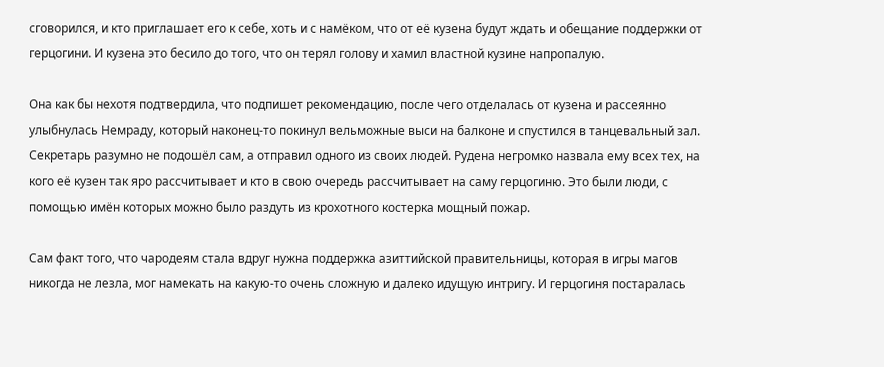сговорился, и кто приглашает его к себе, хоть и с намёком, что от её кузена будут ждать и обещание поддержки от герцогини. И кузена это бесило до того, что он терял голову и хамил властной кузине напропалую.

Она как бы нехотя подтвердила, что подпишет рекомендацию, после чего отделалась от кузена и рассеянно улыбнулась Немраду, который наконец-то покинул вельможные выси на балконе и спустился в танцевальный зал. Секретарь разумно не подошёл сам, а отправил одного из своих людей. Рудена негромко назвала ему всех тех, на кого её кузен так яро рассчитывает и кто в свою очередь рассчитывает на саму герцогиню. Это были люди, с помощью имён которых можно было раздуть из крохотного костерка мощный пожар.

Сам факт того, что чародеям стала вдруг нужна поддержка азиттийской правительницы, которая в игры магов никогда не лезла, мог намекать на какую-то очень сложную и далеко идущую интригу. И герцогиня постаралась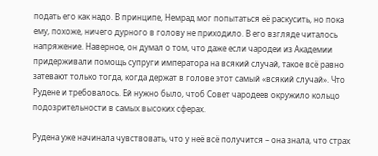подать его как надо. В принципе, Немрад мог попытаться её раскусить, но пока ему, похоже, ничего дурного в голову не приходило. В его взгляде читалось напряжение. Наверное, он думал о том, что даже если чародеи из Академии придерживали помощь супруги императора на всякий случай, такое всё равно затевают только тогда, когда держат в голове этот самый «всякий случай». Что Рудене и требовалось. Ей нужно было, чтоб Совет чародеев окружило кольцо подозрительности в самых высоких сферах.

Рудена уже начинала чувствовать, что у неё всё получится – она знала, что страх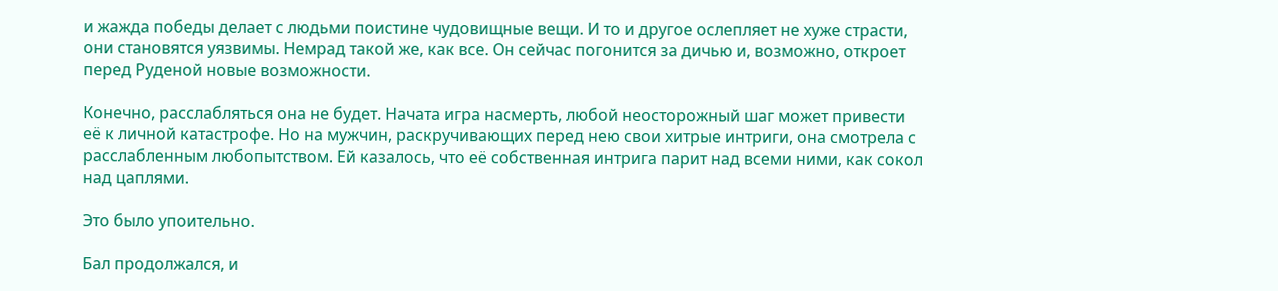и жажда победы делает с людьми поистине чудовищные вещи. И то и другое ослепляет не хуже страсти, они становятся уязвимы. Немрад такой же, как все. Он сейчас погонится за дичью и, возможно, откроет перед Руденой новые возможности.

Конечно, расслабляться она не будет. Начата игра насмерть, любой неосторожный шаг может привести её к личной катастрофе. Но на мужчин, раскручивающих перед нею свои хитрые интриги, она смотрела с расслабленным любопытством. Ей казалось, что её собственная интрига парит над всеми ними, как сокол над цаплями.

Это было упоительно.

Бал продолжался, и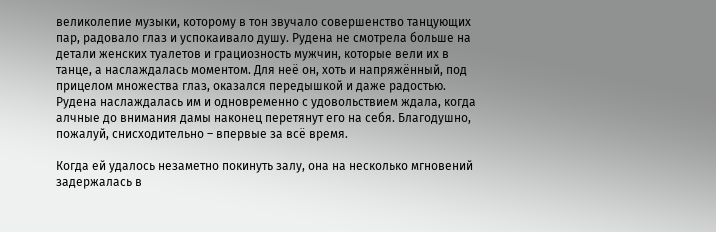великолепие музыки, которому в тон звучало совершенство танцующих пар, радовало глаз и успокаивало душу. Рудена не смотрела больше на детали женских туалетов и грациозность мужчин, которые вели их в танце, а наслаждалась моментом. Для неё он, хоть и напряжённый, под прицелом множества глаз, оказался передышкой и даже радостью. Рудена наслаждалась им и одновременно с удовольствием ждала, когда алчные до внимания дамы наконец перетянут его на себя. Благодушно, пожалуй, снисходительно – впервые за всё время.

Когда ей удалось незаметно покинуть залу, она на несколько мгновений задержалась в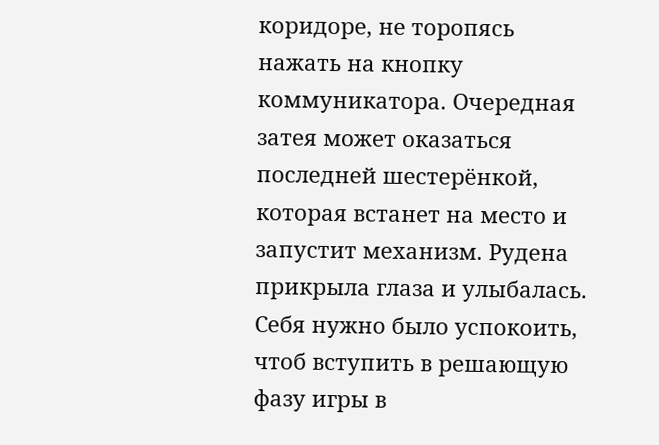коридоре, не торопясь нажать на кнопку коммуникатора. Очередная затея может оказаться последней шестерёнкой, которая встанет на место и запустит механизм. Рудена прикрыла глаза и улыбалась. Себя нужно было успокоить, чтоб вступить в решающую фазу игры в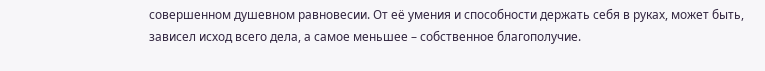совершенном душевном равновесии. От её умения и способности держать себя в руках, может быть, зависел исход всего дела, а самое меньшее – собственное благополучие.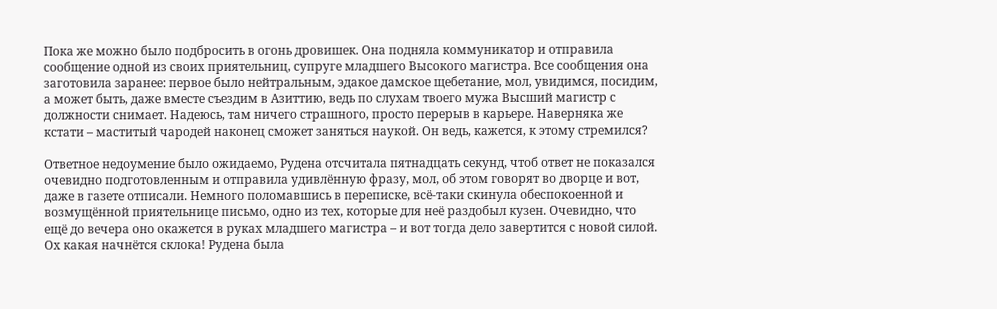Пока же можно было подбросить в огонь дровишек. Она подняла коммуникатор и отправила сообщение одной из своих приятельниц, супруге младшего Высокого магистра. Все сообщения она заготовила заранее: первое было нейтральным, эдакое дамское щебетание, мол, увидимся, посидим, а может быть, даже вместе съездим в Азиттию, ведь по слухам твоего мужа Высший магистр с должности снимает. Надеюсь, там ничего страшного, просто перерыв в карьере. Наверняка же кстати – маститый чародей наконец сможет заняться наукой. Он ведь, кажется, к этому стремился?

Ответное недоумение было ожидаемо, Рудена отсчитала пятнадцать секунд, чтоб ответ не показался очевидно подготовленным и отправила удивлённую фразу, мол, об этом говорят во дворце и вот, даже в газете отписали. Немного поломавшись в переписке, всё-таки скинула обеспокоенной и возмущённой приятельнице письмо, одно из тех, которые для неё раздобыл кузен. Очевидно, что ещё до вечера оно окажется в руках младшего магистра – и вот тогда дело завертится с новой силой. Ох какая начнётся склока! Рудена была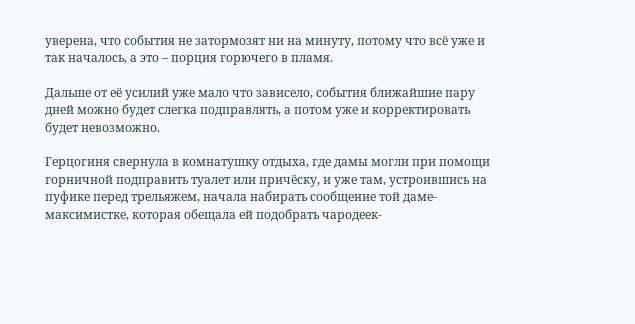уверена, что события не затормозят ни на минуту, потому что всё уже и так началось, а это – порция горючего в пламя.

Дальше от её усилий уже мало что зависело, события ближайшие пару дней можно будет слегка подправлять, а потом уже и корректировать будет невозможно.

Герцогиня свернула в комнатушку отдыха, где дамы могли при помощи горничной подправить туалет или причёску, и уже там, устроившись на пуфике перед трельяжем, начала набирать сообщение той даме-максимистке, которая обещала ей подобрать чародеек-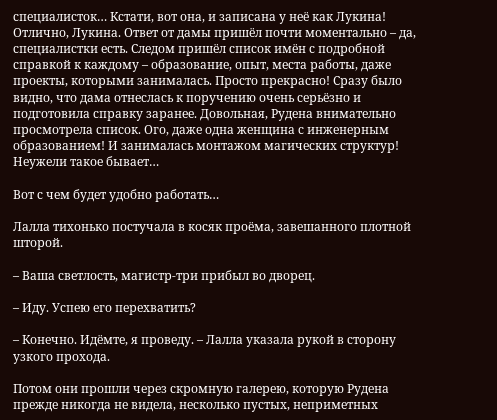специалисток… Кстати, вот она, и записана у неё как Лукина! Отлично, Лукина. Ответ от дамы пришёл почти моментально – да, специалистки есть. Следом пришёл список имён с подробной справкой к каждому – образование, опыт, места работы, даже проекты, которыми занималась. Просто прекрасно! Сразу было видно, что дама отнеслась к поручению очень серьёзно и подготовила справку заранее. Довольная, Рудена внимательно просмотрела список. Ого, даже одна женщина с инженерным образованием! И занималась монтажом магических структур! Неужели такое бывает…

Вот с чем будет удобно работать…

Лалла тихонько постучала в косяк проёма, завешанного плотной шторой.

– Ваша светлость, магистр-три прибыл во дворец.

– Иду. Успею его перехватить?

– Конечно. Идёмте, я проведу. – Лалла указала рукой в сторону узкого прохода.

Потом они прошли через скромную галерею, которую Рудена прежде никогда не видела, несколько пустых, неприметных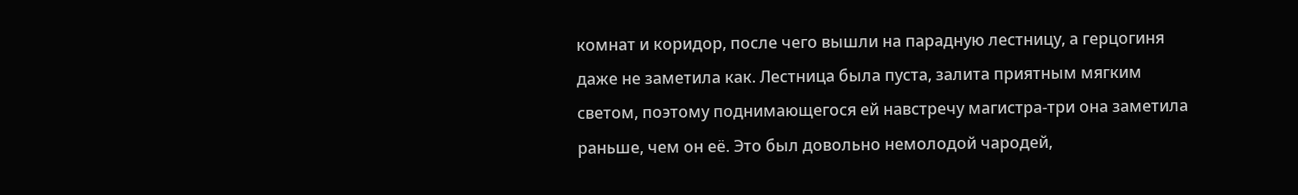комнат и коридор, после чего вышли на парадную лестницу, а герцогиня даже не заметила как. Лестница была пуста, залита приятным мягким светом, поэтому поднимающегося ей навстречу магистра-три она заметила раньше, чем он её. Это был довольно немолодой чародей,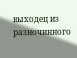выходец из разночинного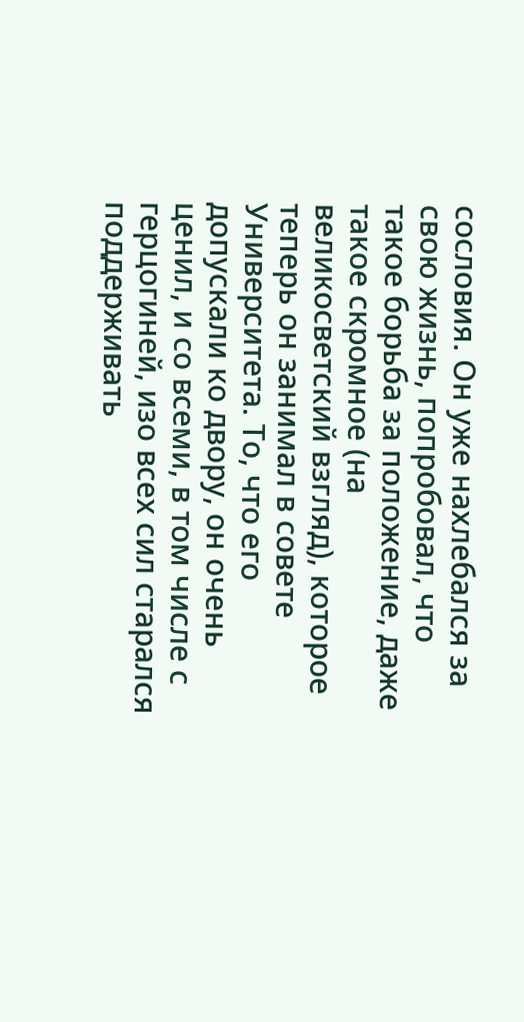сословия. Он уже нахлебался за свою жизнь, попробовал, что такое борьба за положение, даже такое скромное (на великосветский взгляд), которое теперь он занимал в совете Университета. То, что его допускали ко двору, он очень ценил, и со всеми, в том числе с герцогиней, изо всех сил старался поддерживать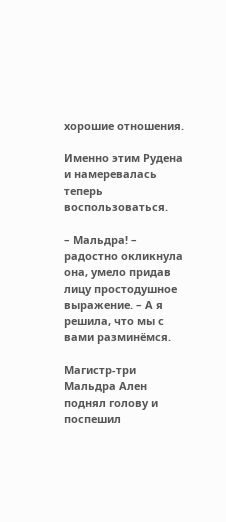хорошие отношения.

Именно этим Рудена и намеревалась теперь воспользоваться.

– Мальдра! – радостно окликнула она, умело придав лицу простодушное выражение. – А я решила, что мы с вами разминёмся.

Магистр-три Мальдра Ален поднял голову и поспешил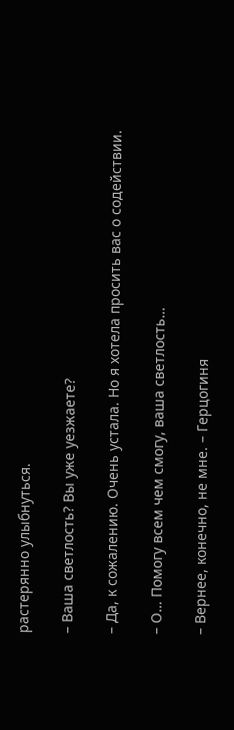растерянно улыбнуться.

– Ваша светлость? Вы уже уезжаете?

– Да, к сожалению. Очень устала. Но я хотела просить вас о содействии.

– О… Помогу всем чем смогу, ваша светлость…

– Вернее, конечно, не мне. – Герцогиня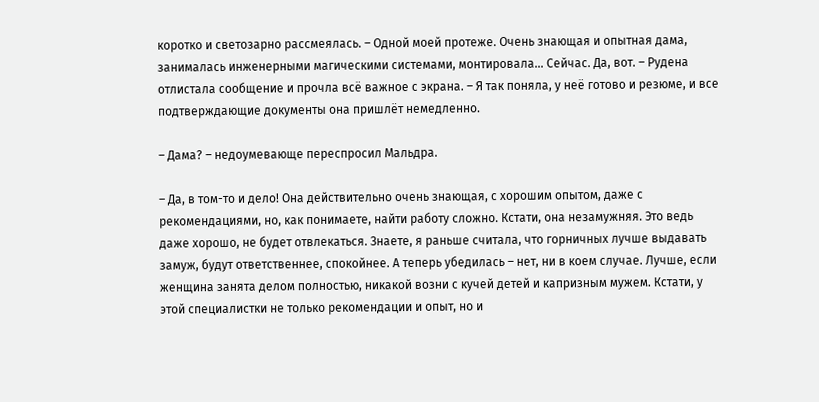коротко и светозарно рассмеялась. – Одной моей протеже. Очень знающая и опытная дама, занималась инженерными магическими системами, монтировала… Сейчас. Да, вот. – Рудена отлистала сообщение и прочла всё важное с экрана. – Я так поняла, у неё готово и резюме, и все подтверждающие документы она пришлёт немедленно.

– Дама? – недоумевающе переспросил Мальдра.

– Да, в том-то и дело! Она действительно очень знающая, с хорошим опытом, даже с рекомендациями, но, как понимаете, найти работу сложно. Кстати, она незамужняя. Это ведь даже хорошо, не будет отвлекаться. Знаете, я раньше считала, что горничных лучше выдавать замуж, будут ответственнее, спокойнее. А теперь убедилась – нет, ни в коем случае. Лучше, если женщина занята делом полностью, никакой возни с кучей детей и капризным мужем. Кстати, у этой специалистки не только рекомендации и опыт, но и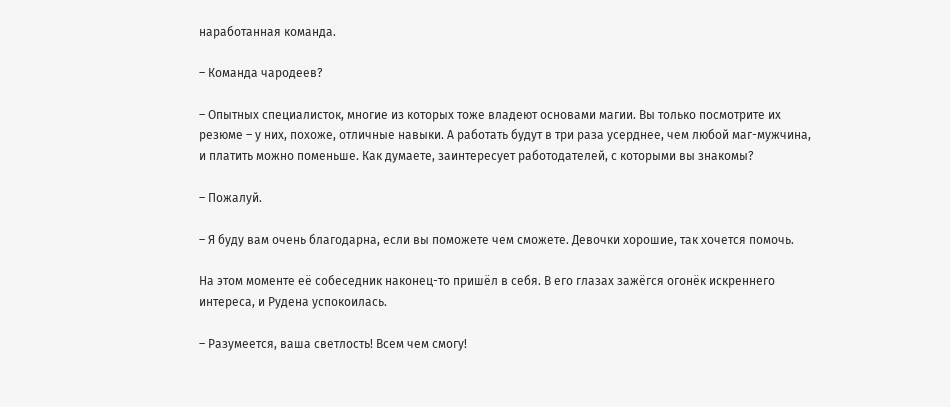наработанная команда.

– Команда чародеев?

– Опытных специалисток, многие из которых тоже владеют основами магии. Вы только посмотрите их резюме – у них, похоже, отличные навыки. А работать будут в три раза усерднее, чем любой маг-мужчина, и платить можно поменьше. Как думаете, заинтересует работодателей, с которыми вы знакомы?

– Пожалуй.

– Я буду вам очень благодарна, если вы поможете чем сможете. Девочки хорошие, так хочется помочь.

На этом моменте её собеседник наконец-то пришёл в себя. В его глазах зажёгся огонёк искреннего интереса, и Рудена успокоилась.

– Разумеется, ваша светлость! Всем чем смогу!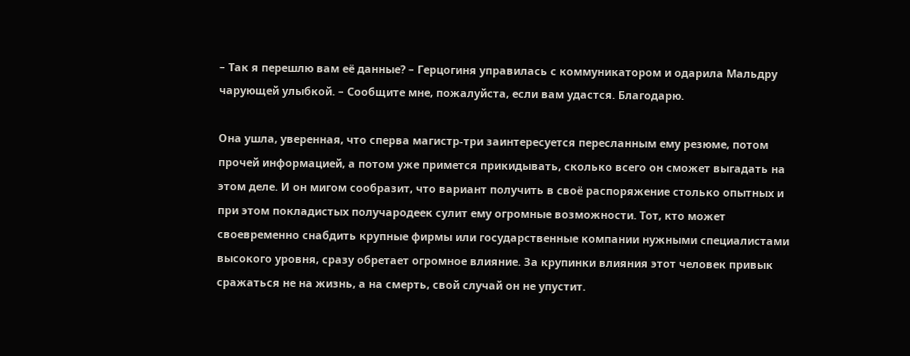– Так я перешлю вам её данные? – Герцогиня управилась с коммуникатором и одарила Мальдру чарующей улыбкой. – Сообщите мне, пожалуйста, если вам удастся. Благодарю.

Она ушла, уверенная, что сперва магистр-три заинтересуется пересланным ему резюме, потом прочей информацией, а потом уже примется прикидывать, сколько всего он сможет выгадать на этом деле. И он мигом сообразит, что вариант получить в своё распоряжение столько опытных и при этом покладистых получародеек сулит ему огромные возможности. Тот, кто может своевременно снабдить крупные фирмы или государственные компании нужными специалистами высокого уровня, сразу обретает огромное влияние. За крупинки влияния этот человек привык сражаться не на жизнь, а на смерть, свой случай он не упустит.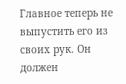Главное теперь не выпустить его из своих рук. Он должен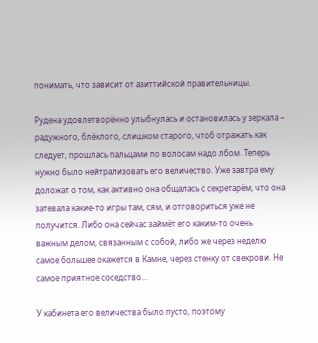понимать, что зависит от азиттийской правительницы.

Рудена удовлетворённо улыбнулась и остановилась у зеркала – радужного, блёклого, слишком старого, чтоб отражать как следует, прошлась пальцами по волосам надо лбом. Теперь нужно было нейтрализовать его величество. Уже завтра ему доложат о том, как активно она общалась с секретарём, что она затевала какие-то игры там, сям, и отговориться уже не получится. Либо она сейчас займёт его каким-то очень важным делом, связанным с собой, либо же через неделю самое большее окажется в Камне, через стенку от свекрови. Не самое приятное соседство…

У кабинета его величества было пусто, поэтому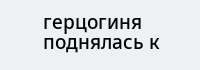герцогиня поднялась к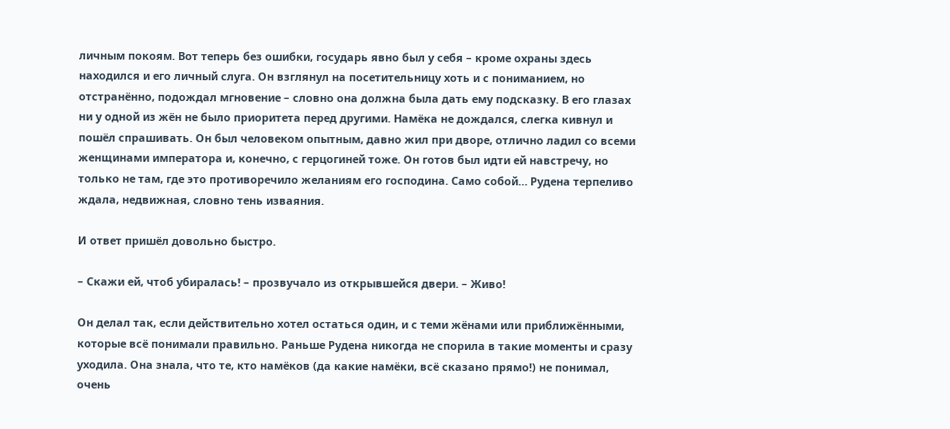личным покоям. Вот теперь без ошибки, государь явно был у себя – кроме охраны здесь находился и его личный слуга. Он взглянул на посетительницу хоть и с пониманием, но отстранённо, подождал мгновение – словно она должна была дать ему подсказку. В его глазах ни у одной из жён не было приоритета перед другими. Намёка не дождался, слегка кивнул и пошёл спрашивать. Он был человеком опытным, давно жил при дворе, отлично ладил со всеми женщинами императора и, конечно, с герцогиней тоже. Он готов был идти ей навстречу, но только не там, где это противоречило желаниям его господина. Само собой… Рудена терпеливо ждала, недвижная, словно тень изваяния.

И ответ пришёл довольно быстро.

– Скажи ей, чтоб убиралась! – прозвучало из открывшейся двери. – Живо!

Он делал так, если действительно хотел остаться один, и с теми жёнами или приближёнными, которые всё понимали правильно. Раньше Рудена никогда не спорила в такие моменты и сразу уходила. Она знала, что те, кто намёков (да какие намёки, всё сказано прямо!) не понимал, очень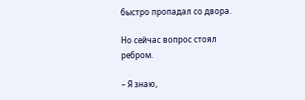быстро пропадал со двора.

Но сейчас вопрос стоял ребром.

– Я знаю,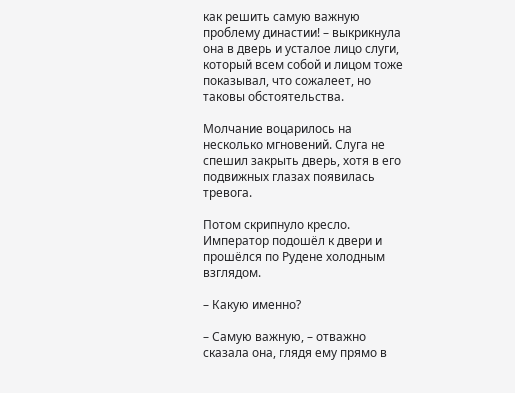как решить самую важную проблему династии! – выкрикнула она в дверь и усталое лицо слуги, который всем собой и лицом тоже показывал, что сожалеет, но таковы обстоятельства.

Молчание воцарилось на несколько мгновений. Слуга не спешил закрыть дверь, хотя в его подвижных глазах появилась тревога.

Потом скрипнуло кресло. Император подошёл к двери и прошёлся по Рудене холодным взглядом.

– Какую именно?

– Самую важную, – отважно сказала она, глядя ему прямо в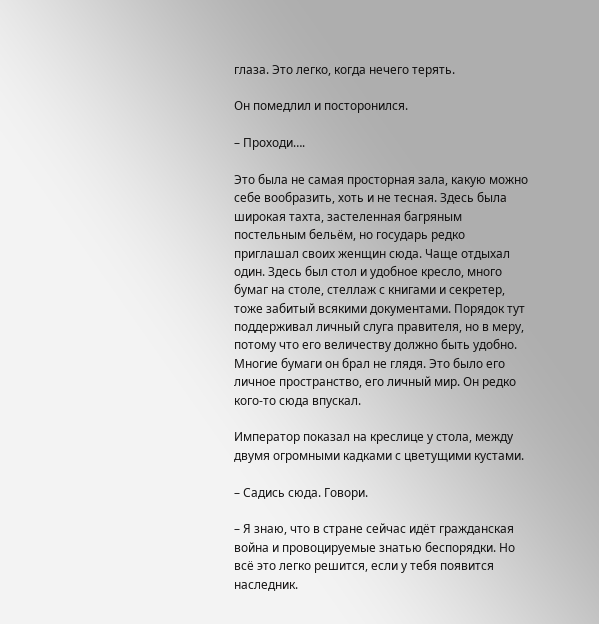глаза. Это легко, когда нечего терять.

Он помедлил и посторонился.

– Проходи….

Это была не самая просторная зала, какую можно себе вообразить, хоть и не тесная. Здесь была широкая тахта, застеленная багряным постельным бельём, но государь редко приглашал своих женщин сюда. Чаще отдыхал один. Здесь был стол и удобное кресло, много бумаг на столе, стеллаж с книгами и секретер, тоже забитый всякими документами. Порядок тут поддерживал личный слуга правителя, но в меру, потому что его величеству должно быть удобно. Многие бумаги он брал не глядя. Это было его личное пространство, его личный мир. Он редко кого-то сюда впускал.

Император показал на креслице у стола, между двумя огромными кадками с цветущими кустами.

– Садись сюда. Говори.

– Я знаю, что в стране сейчас идёт гражданская война и провоцируемые знатью беспорядки. Но всё это легко решится, если у тебя появится наследник.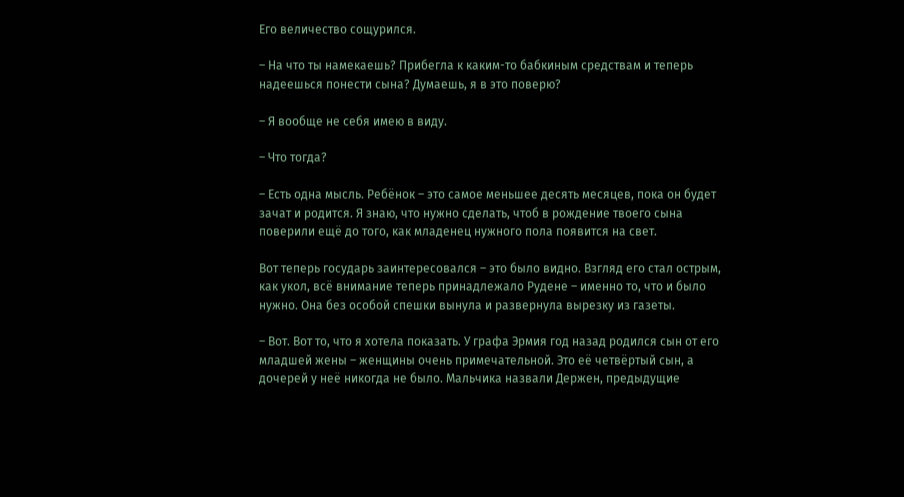Его величество сощурился.

– На что ты намекаешь? Прибегла к каким-то бабкиным средствам и теперь надеешься понести сына? Думаешь, я в это поверю?

– Я вообще не себя имею в виду.

– Что тогда?

– Есть одна мысль. Ребёнок – это самое меньшее десять месяцев, пока он будет зачат и родится. Я знаю, что нужно сделать, чтоб в рождение твоего сына поверили ещё до того, как младенец нужного пола появится на свет.

Вот теперь государь заинтересовался – это было видно. Взгляд его стал острым, как укол, всё внимание теперь принадлежало Рудене – именно то, что и было нужно. Она без особой спешки вынула и развернула вырезку из газеты.

– Вот. Вот то, что я хотела показать. У графа Эрмия год назад родился сын от его младшей жены – женщины очень примечательной. Это её четвёртый сын, а дочерей у неё никогда не было. Мальчика назвали Держен, предыдущие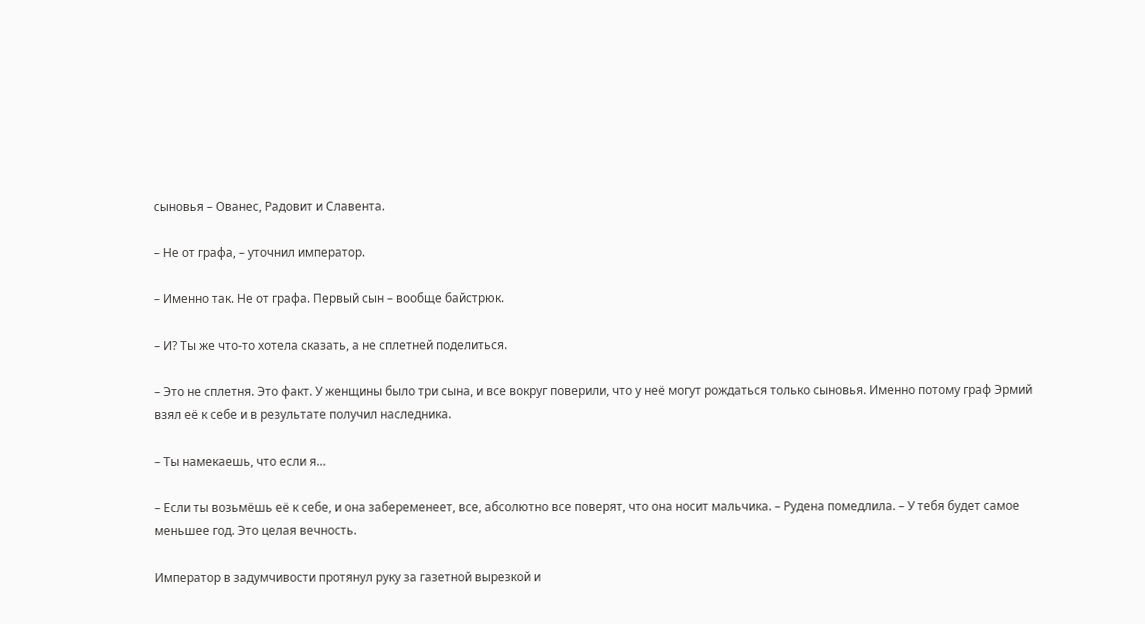сыновья – Ованес, Радовит и Славента.

– Не от графа, – уточнил император.

– Именно так. Не от графа. Первый сын – вообще байстрюк.

– И? Ты же что-то хотела сказать, а не сплетней поделиться.

– Это не сплетня. Это факт. У женщины было три сына, и все вокруг поверили, что у неё могут рождаться только сыновья. Именно потому граф Эрмий взял её к себе и в результате получил наследника.

– Ты намекаешь, что если я…

– Если ты возьмёшь её к себе, и она забеременеет, все, абсолютно все поверят, что она носит мальчика. – Рудена помедлила. – У тебя будет самое меньшее год. Это целая вечность.

Император в задумчивости протянул руку за газетной вырезкой и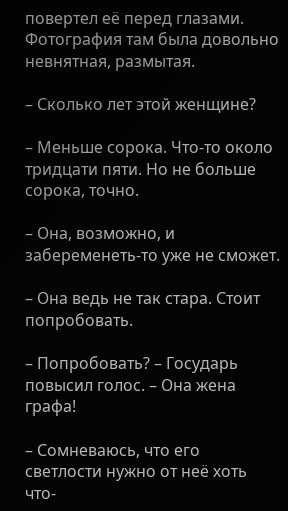повертел её перед глазами. Фотография там была довольно невнятная, размытая.

– Сколько лет этой женщине?

– Меньше сорока. Что-то около тридцати пяти. Но не больше сорока, точно.

– Она, возможно, и забеременеть-то уже не сможет.

– Она ведь не так стара. Стоит попробовать.

– Попробовать? – Государь повысил голос. – Она жена графа!

– Сомневаюсь, что его светлости нужно от неё хоть что-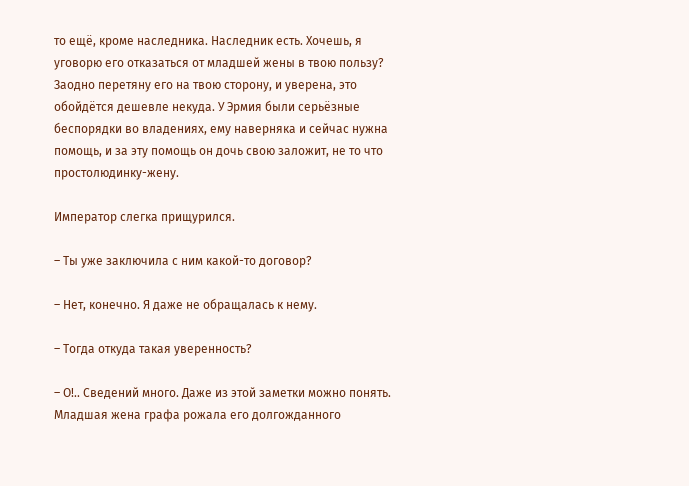то ещё, кроме наследника. Наследник есть. Хочешь, я уговорю его отказаться от младшей жены в твою пользу? Заодно перетяну его на твою сторону, и уверена, это обойдётся дешевле некуда. У Эрмия были серьёзные беспорядки во владениях, ему наверняка и сейчас нужна помощь, и за эту помощь он дочь свою заложит, не то что простолюдинку-жену.

Император слегка прищурился.

– Ты уже заключила с ним какой-то договор?

– Нет, конечно. Я даже не обращалась к нему.

– Тогда откуда такая уверенность?

– О!.. Сведений много. Даже из этой заметки можно понять. Младшая жена графа рожала его долгожданного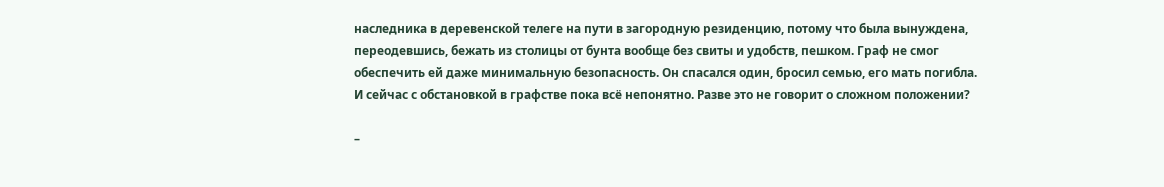наследника в деревенской телеге на пути в загородную резиденцию, потому что была вынуждена, переодевшись, бежать из столицы от бунта вообще без свиты и удобств, пешком. Граф не смог обеспечить ей даже минимальную безопасность. Он спасался один, бросил семью, его мать погибла. И сейчас с обстановкой в графстве пока всё непонятно. Разве это не говорит о сложном положении?

–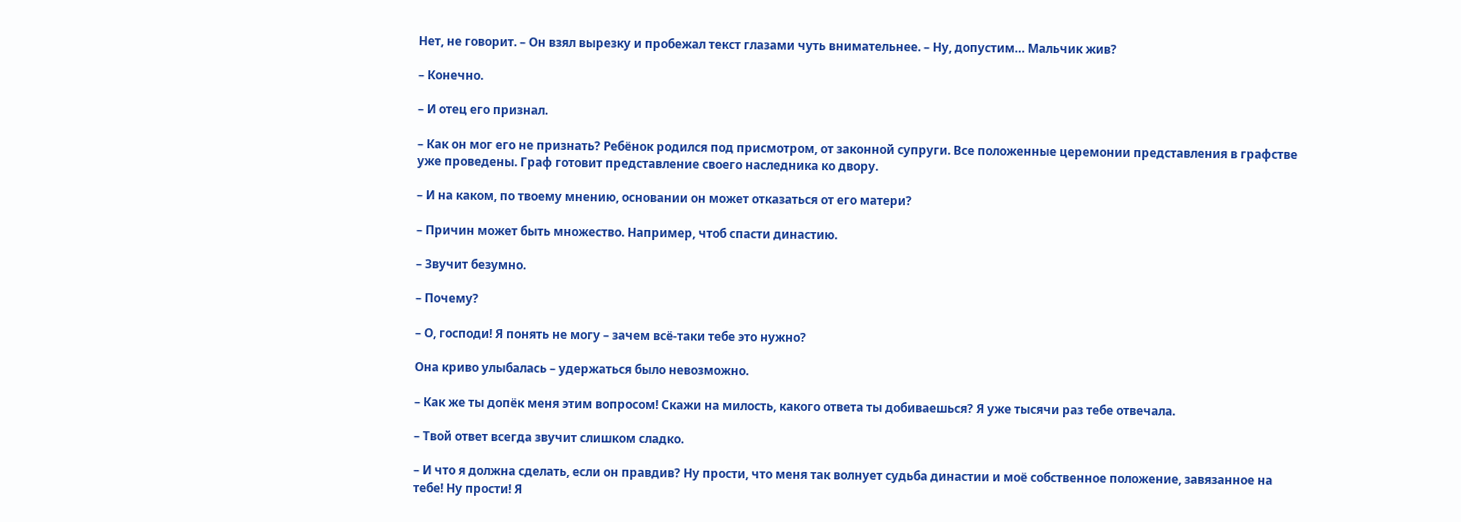Нет, не говорит. – Он взял вырезку и пробежал текст глазами чуть внимательнее. – Ну, допустим… Мальчик жив?

– Конечно.

– И отец его признал.

– Как он мог его не признать? Ребёнок родился под присмотром, от законной супруги. Все положенные церемонии представления в графстве уже проведены. Граф готовит представление своего наследника ко двору.

– И на каком, по твоему мнению, основании он может отказаться от его матери?

– Причин может быть множество. Например, чтоб спасти династию.

– Звучит безумно.

– Почему?

– О, господи! Я понять не могу – зачем всё-таки тебе это нужно?

Она криво улыбалась – удержаться было невозможно.

– Как же ты допёк меня этим вопросом! Скажи на милость, какого ответа ты добиваешься? Я уже тысячи раз тебе отвечала.

– Твой ответ всегда звучит слишком сладко.

– И что я должна сделать, если он правдив? Ну прости, что меня так волнует судьба династии и моё собственное положение, завязанное на тебе! Ну прости! Я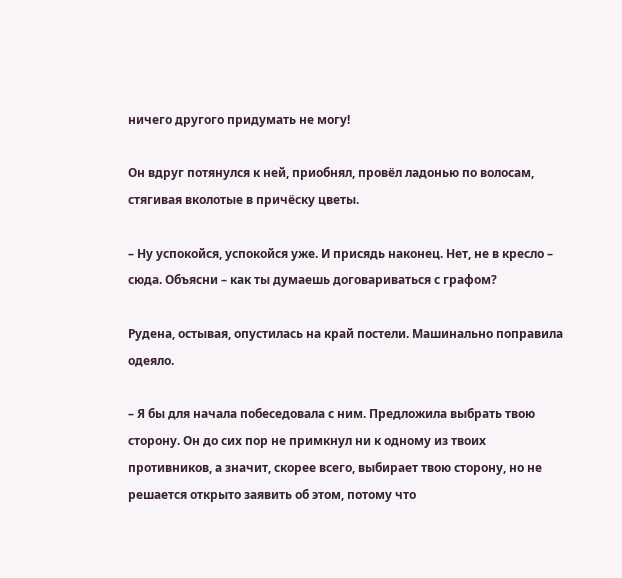ничего другого придумать не могу!

Он вдруг потянулся к ней, приобнял, провёл ладонью по волосам, стягивая вколотые в причёску цветы.

– Ну успокойся, успокойся уже. И присядь наконец. Нет, не в кресло – сюда. Объясни – как ты думаешь договариваться с графом?

Рудена, остывая, опустилась на край постели. Машинально поправила одеяло.

– Я бы для начала побеседовала с ним. Предложила выбрать твою сторону. Он до сих пор не примкнул ни к одному из твоих противников, а значит, скорее всего, выбирает твою сторону, но не решается открыто заявить об этом, потому что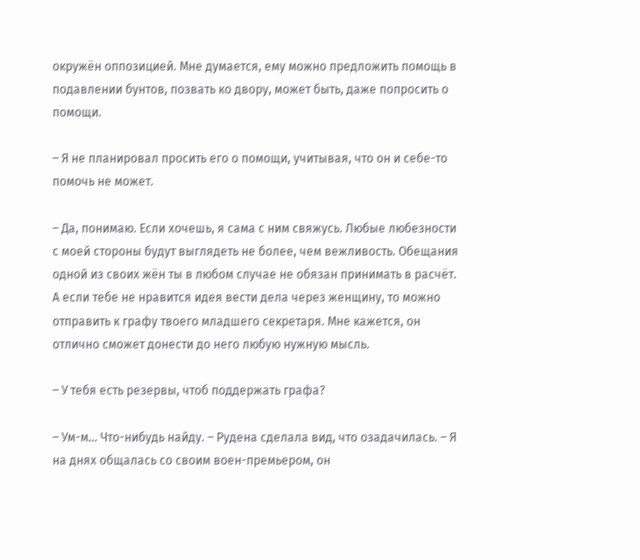окружён оппозицией. Мне думается, ему можно предложить помощь в подавлении бунтов, позвать ко двору, может быть, даже попросить о помощи.

– Я не планировал просить его о помощи, учитывая, что он и себе-то помочь не может.

– Да, понимаю. Если хочешь, я сама с ним свяжусь. Любые любезности с моей стороны будут выглядеть не более, чем вежливость. Обещания одной из своих жён ты в любом случае не обязан принимать в расчёт. А если тебе не нравится идея вести дела через женщину, то можно отправить к графу твоего младшего секретаря. Мне кажется, он отлично сможет донести до него любую нужную мысль.

– У тебя есть резервы, чтоб поддержать графа?

– Ум-м… Что-нибудь найду. – Рудена сделала вид, что озадачилась. – Я на днях общалась со своим воен-премьером, он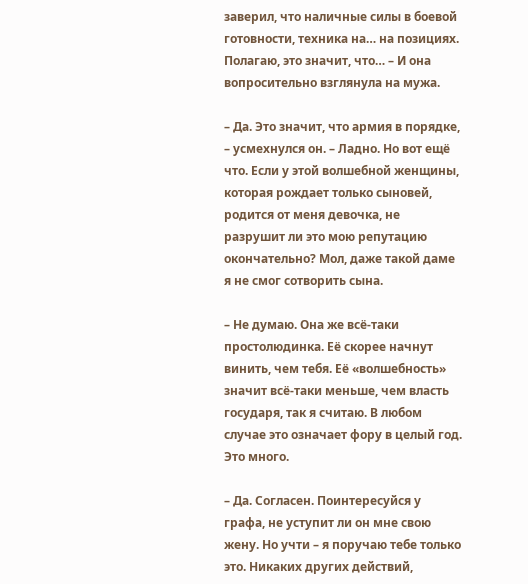заверил, что наличные силы в боевой готовности, техника на… на позициях. Полагаю, это значит, что… – И она вопросительно взглянула на мужа.

– Да. Это значит, что армия в порядке, – усмехнулся он. – Ладно. Но вот ещё что. Если у этой волшебной женщины, которая рождает только сыновей, родится от меня девочка, не разрушит ли это мою репутацию окончательно? Мол, даже такой даме я не смог сотворить сына.

– Не думаю. Она же всё-таки простолюдинка. Её скорее начнут винить, чем тебя. Её «волшебность» значит всё-таки меньше, чем власть государя, так я считаю. В любом случае это означает фору в целый год. Это много.

– Да. Согласен. Поинтересуйся у графа, не уступит ли он мне свою жену. Но учти – я поручаю тебе только это. Никаких других действий,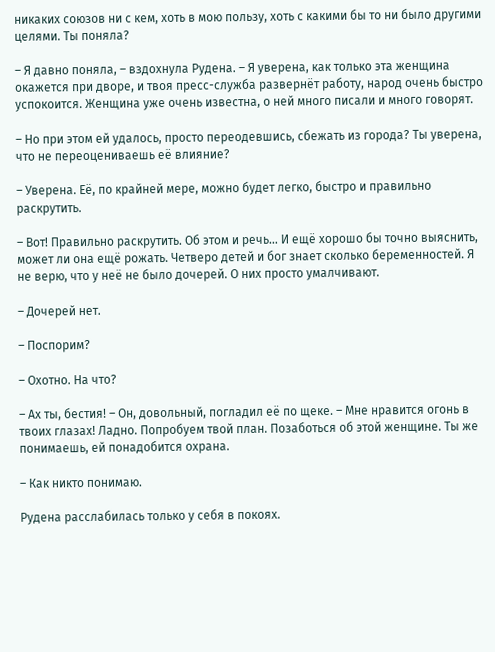никаких союзов ни с кем, хоть в мою пользу, хоть с какими бы то ни было другими целями. Ты поняла?

– Я давно поняла, – вздохнула Рудена. – Я уверена, как только эта женщина окажется при дворе, и твоя пресс-служба развернёт работу, народ очень быстро успокоится. Женщина уже очень известна, о ней много писали и много говорят.

– Но при этом ей удалось, просто переодевшись, сбежать из города? Ты уверена, что не переоцениваешь её влияние?

– Уверена. Её, по крайней мере, можно будет легко, быстро и правильно раскрутить.

– Вот! Правильно раскрутить. Об этом и речь… И ещё хорошо бы точно выяснить, может ли она ещё рожать. Четверо детей и бог знает сколько беременностей. Я не верю, что у неё не было дочерей. О них просто умалчивают.

– Дочерей нет.

– Поспорим?

– Охотно. На что?

– Ах ты, бестия! – Он, довольный, погладил её по щеке. – Мне нравится огонь в твоих глазах! Ладно. Попробуем твой план. Позаботься об этой женщине. Ты же понимаешь, ей понадобится охрана.

– Как никто понимаю.

Рудена расслабилась только у себя в покоях.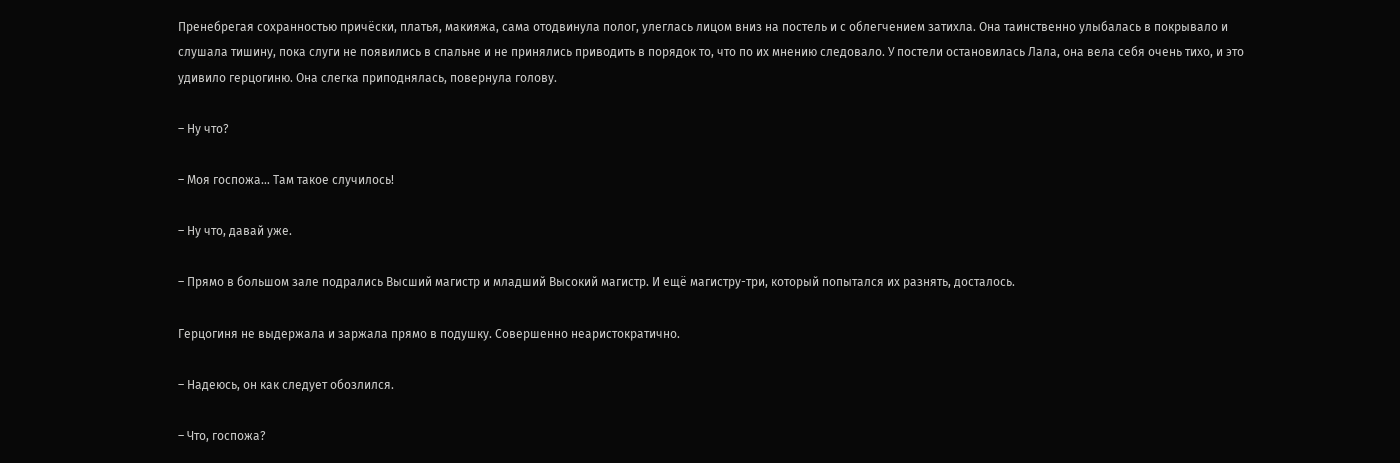Пренебрегая сохранностью причёски, платья, макияжа, сама отодвинула полог, улеглась лицом вниз на постель и с облегчением затихла. Она таинственно улыбалась в покрывало и слушала тишину, пока слуги не появились в спальне и не принялись приводить в порядок то, что по их мнению следовало. У постели остановилась Лала, она вела себя очень тихо, и это удивило герцогиню. Она слегка приподнялась, повернула голову.

– Ну что?

– Моя госпожа… Там такое случилось!

– Ну что, давай уже.

– Прямо в большом зале подрались Высший магистр и младший Высокий магистр. И ещё магистру-три, который попытался их разнять, досталось.

Герцогиня не выдержала и заржала прямо в подушку. Совершенно неаристократично.

– Надеюсь, он как следует обозлился.

– Что, госпожа?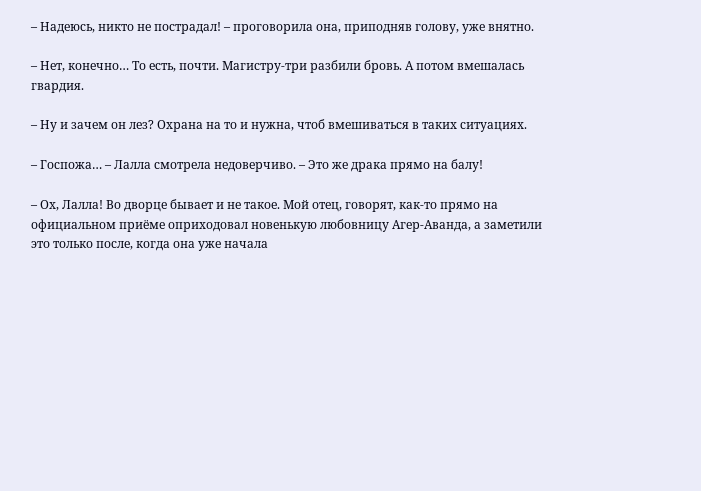– Надеюсь, никто не пострадал! – проговорила она, приподняв голову, уже внятно.

– Нет, конечно… То есть, почти. Магистру-три разбили бровь. А потом вмешалась гвардия.

– Ну и зачем он лез? Охрана на то и нужна, чтоб вмешиваться в таких ситуациях.

– Госпожа… – Лалла смотрела недоверчиво. – Это же драка прямо на балу!

– Ох, Лалла! Во дворце бывает и не такое. Мой отец, говорят, как-то прямо на официальном приёме оприходовал новенькую любовницу Агер-Аванда, а заметили это только после, когда она уже начала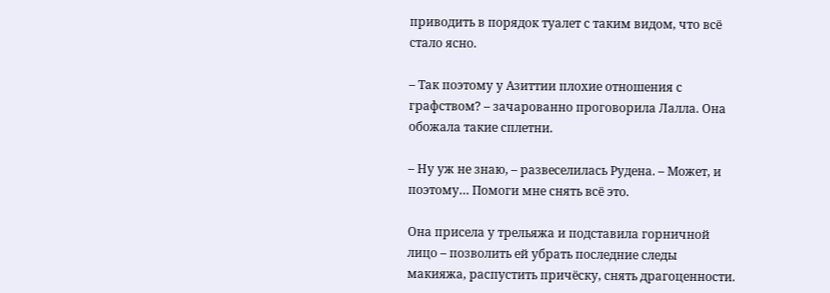приводить в порядок туалет с таким видом, что всё стало ясно.

– Так поэтому у Азиттии плохие отношения с графством? – зачарованно проговорила Лалла. Она обожала такие сплетни.

– Ну уж не знаю, – развеселилась Рудена. – Может, и поэтому… Помоги мне снять всё это.

Она присела у трельяжа и подставила горничной лицо – позволить ей убрать последние следы макияжа, распустить причёску, снять драгоценности.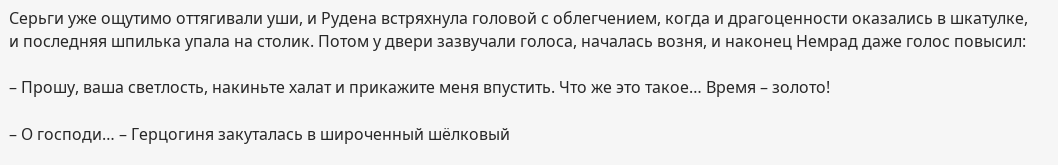Серьги уже ощутимо оттягивали уши, и Рудена встряхнула головой с облегчением, когда и драгоценности оказались в шкатулке, и последняя шпилька упала на столик. Потом у двери зазвучали голоса, началась возня, и наконец Немрад даже голос повысил:

– Прошу, ваша светлость, накиньте халат и прикажите меня впустить. Что же это такое… Время – золото!

– О господи… – Герцогиня закуталась в широченный шёлковый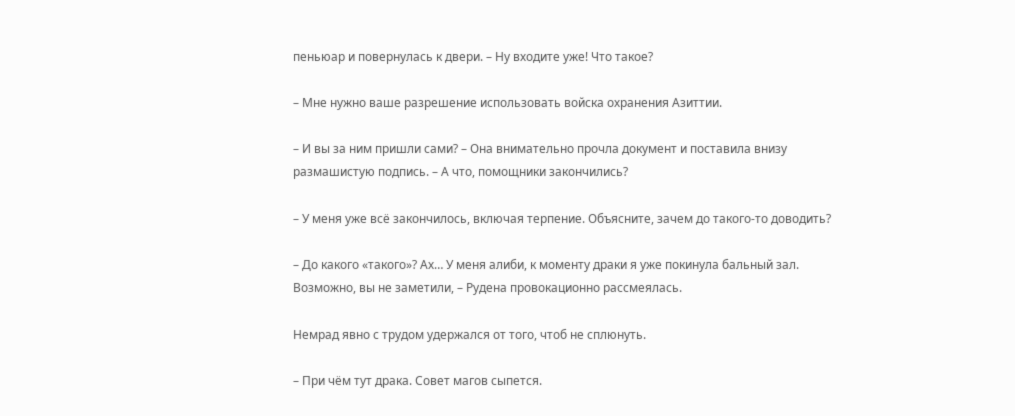пеньюар и повернулась к двери. – Ну входите уже! Что такое?

– Мне нужно ваше разрешение использовать войска охранения Азиттии.

– И вы за ним пришли сами? – Она внимательно прочла документ и поставила внизу размашистую подпись. – А что, помощники закончились?

– У меня уже всё закончилось, включая терпение. Объясните, зачем до такого-то доводить?

– До какого «такого»? Ах… У меня алиби, к моменту драки я уже покинула бальный зал. Возможно, вы не заметили, – Рудена провокационно рассмеялась.

Немрад явно с трудом удержался от того, чтоб не сплюнуть.

– При чём тут драка. Совет магов сыпется.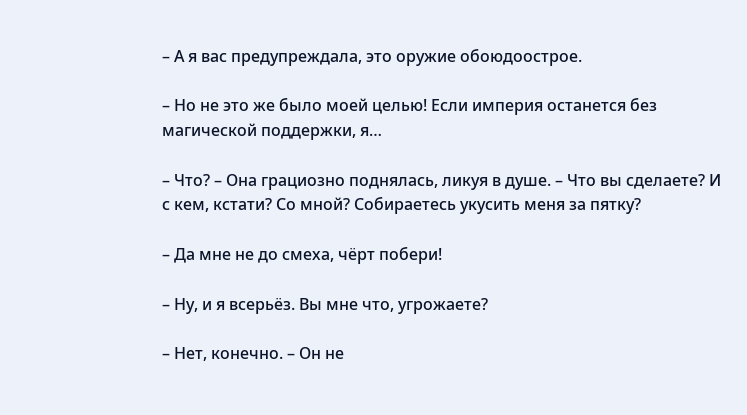– А я вас предупреждала, это оружие обоюдоострое.

– Но не это же было моей целью! Если империя останется без магической поддержки, я…

– Что? – Она грациозно поднялась, ликуя в душе. – Что вы сделаете? И с кем, кстати? Со мной? Собираетесь укусить меня за пятку?

– Да мне не до смеха, чёрт побери!

– Ну, и я всерьёз. Вы мне что, угрожаете?

– Нет, конечно. – Он не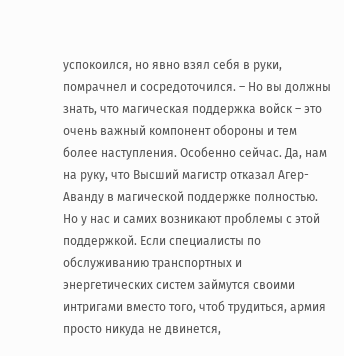успокоился, но явно взял себя в руки, помрачнел и сосредоточился. – Но вы должны знать, что магическая поддержка войск – это очень важный компонент обороны и тем более наступления. Особенно сейчас. Да, нам на руку, что Высший магистр отказал Агер-Аванду в магической поддержке полностью. Но у нас и самих возникают проблемы с этой поддержкой. Если специалисты по обслуживанию транспортных и энергетических систем займутся своими интригами вместо того, чтоб трудиться, армия просто никуда не двинется,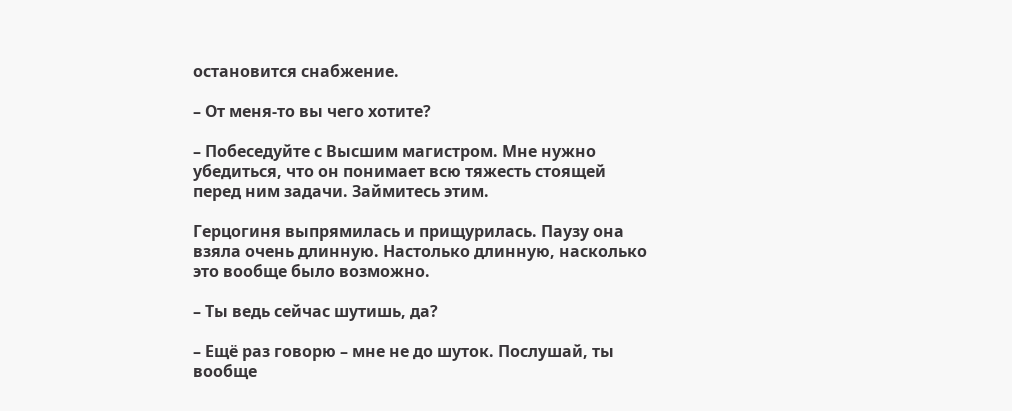остановится снабжение.

– От меня-то вы чего хотите?

– Побеседуйте с Высшим магистром. Мне нужно убедиться, что он понимает всю тяжесть стоящей перед ним задачи. Займитесь этим.

Герцогиня выпрямилась и прищурилась. Паузу она взяла очень длинную. Настолько длинную, насколько это вообще было возможно.

– Ты ведь сейчас шутишь, да?

– Ещё раз говорю – мне не до шуток. Послушай, ты вообще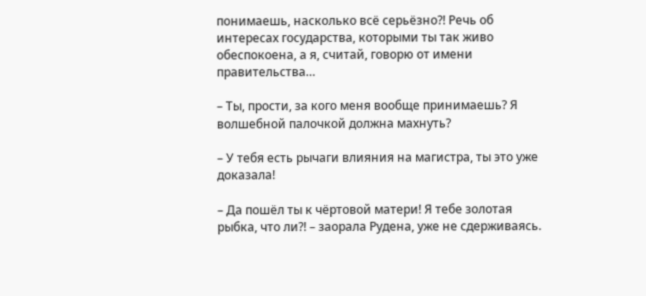понимаешь, насколько всё серьёзно?! Речь об интересах государства, которыми ты так живо обеспокоена, а я, считай, говорю от имени правительства…

– Ты, прости, за кого меня вообще принимаешь? Я волшебной палочкой должна махнуть?

– У тебя есть рычаги влияния на магистра, ты это уже доказала!

– Да пошёл ты к чёртовой матери! Я тебе золотая рыбка, что ли?! – заорала Рудена, уже не сдерживаясь.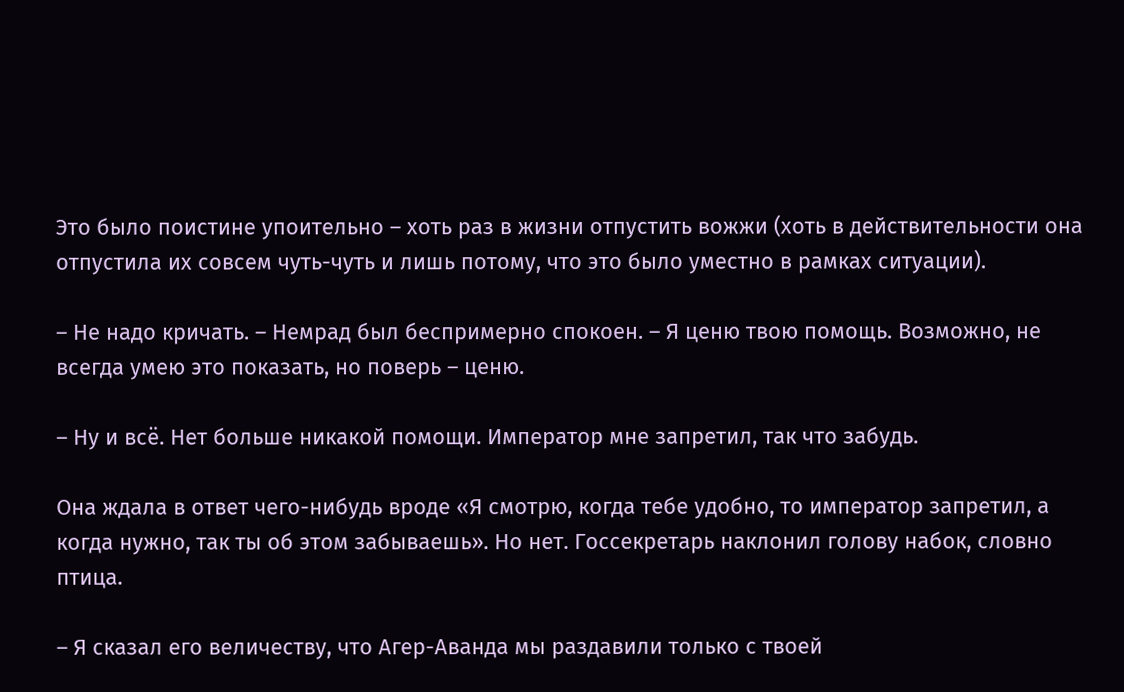Это было поистине упоительно – хоть раз в жизни отпустить вожжи (хоть в действительности она отпустила их совсем чуть-чуть и лишь потому, что это было уместно в рамках ситуации).

– Не надо кричать. – Немрад был беспримерно спокоен. – Я ценю твою помощь. Возможно, не всегда умею это показать, но поверь – ценю.

– Ну и всё. Нет больше никакой помощи. Император мне запретил, так что забудь.

Она ждала в ответ чего-нибудь вроде «Я смотрю, когда тебе удобно, то император запретил, а когда нужно, так ты об этом забываешь». Но нет. Госсекретарь наклонил голову набок, словно птица.

– Я сказал его величеству, что Агер-Аванда мы раздавили только с твоей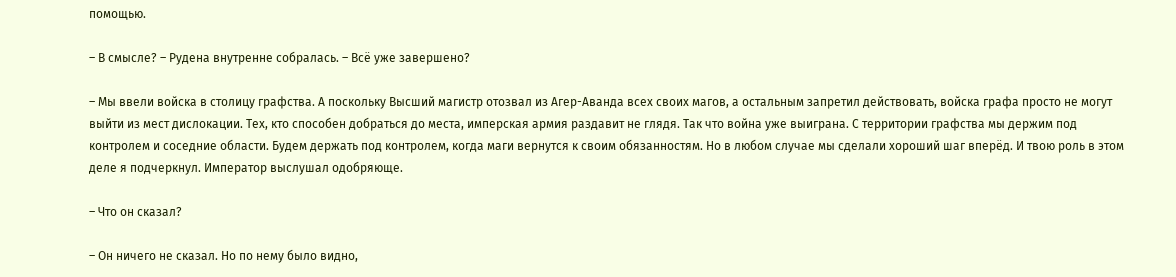помощью.

– В смысле? – Рудена внутренне собралась. – Всё уже завершено?

– Мы ввели войска в столицу графства. А поскольку Высший магистр отозвал из Агер-Аванда всех своих магов, а остальным запретил действовать, войска графа просто не могут выйти из мест дислокации. Тех, кто способен добраться до места, имперская армия раздавит не глядя. Так что война уже выиграна. С территории графства мы держим под контролем и соседние области. Будем держать под контролем, когда маги вернутся к своим обязанностям. Но в любом случае мы сделали хороший шаг вперёд. И твою роль в этом деле я подчеркнул. Император выслушал одобряюще.

– Что он сказал?

– Он ничего не сказал. Но по нему было видно,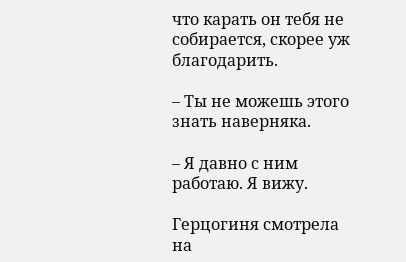что карать он тебя не собирается, скорее уж благодарить.

– Ты не можешь этого знать наверняка.

– Я давно с ним работаю. Я вижу.

Герцогиня смотрела на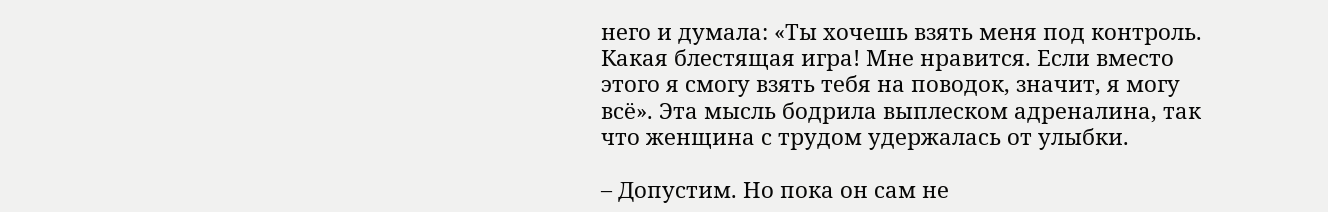него и думала: «Ты хочешь взять меня под контроль. Какая блестящая игра! Мне нравится. Если вместо этого я смогу взять тебя на поводок, значит, я могу всё». Эта мысль бодрила выплеском адреналина, так что женщина с трудом удержалась от улыбки.

– Допустим. Но пока он сам не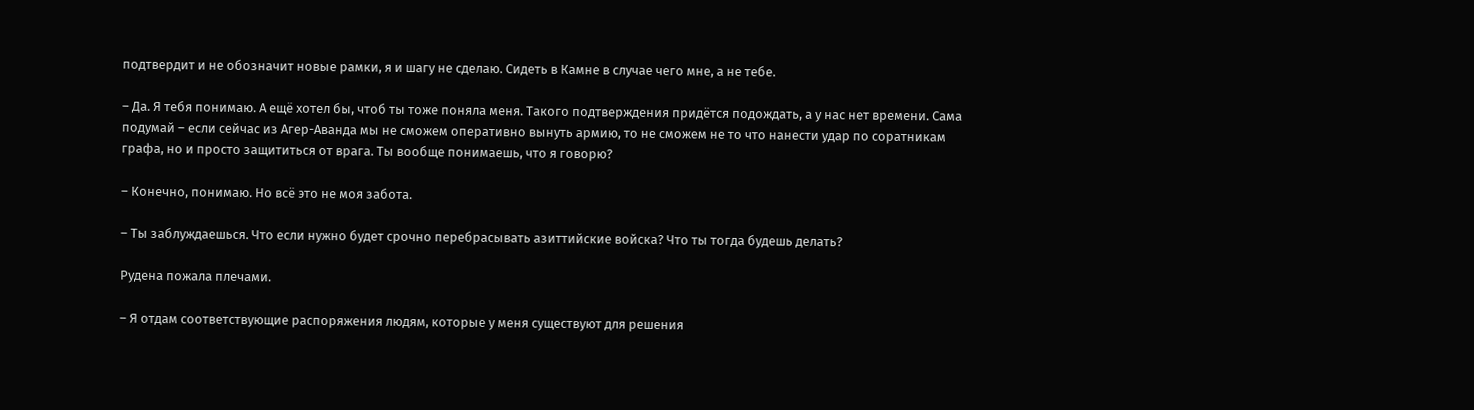подтвердит и не обозначит новые рамки, я и шагу не сделаю. Сидеть в Камне в случае чего мне, а не тебе.

– Да. Я тебя понимаю. А ещё хотел бы, чтоб ты тоже поняла меня. Такого подтверждения придётся подождать, а у нас нет времени. Сама подумай – если сейчас из Агер-Аванда мы не сможем оперативно вынуть армию, то не сможем не то что нанести удар по соратникам графа, но и просто защититься от врага. Ты вообще понимаешь, что я говорю?

– Конечно, понимаю. Но всё это не моя забота.

– Ты заблуждаешься. Что если нужно будет срочно перебрасывать азиттийские войска? Что ты тогда будешь делать?

Рудена пожала плечами.

– Я отдам соответствующие распоряжения людям, которые у меня существуют для решения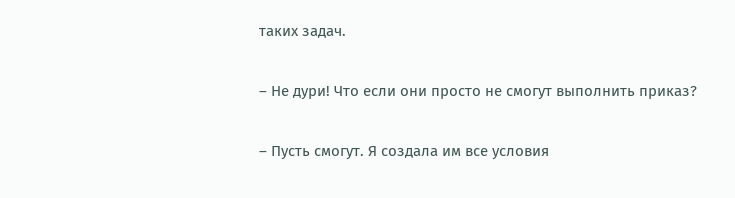таких задач.

– Не дури! Что если они просто не смогут выполнить приказ?

– Пусть смогут. Я создала им все условия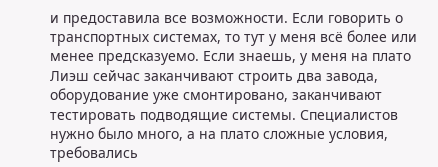и предоставила все возможности. Если говорить о транспортных системах, то тут у меня всё более или менее предсказуемо. Если знаешь, у меня на плато Лиэш сейчас заканчивают строить два завода, оборудование уже смонтировано, заканчивают тестировать подводящие системы. Специалистов нужно было много, а на плато сложные условия, требовались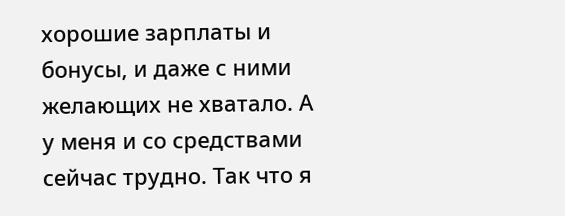хорошие зарплаты и бонусы, и даже с ними желающих не хватало. А у меня и со средствами сейчас трудно. Так что я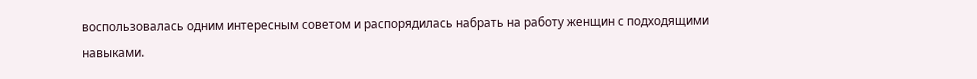воспользовалась одним интересным советом и распорядилась набрать на работу женщин с подходящими навыками.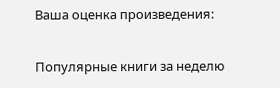Ваша оценка произведения:

Популярные книги за неделю